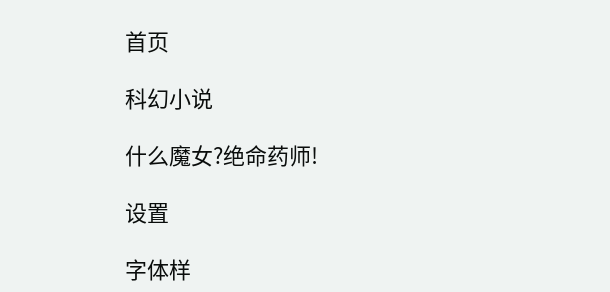首页

科幻小说

什么魔女?绝命药师!

设置

字体样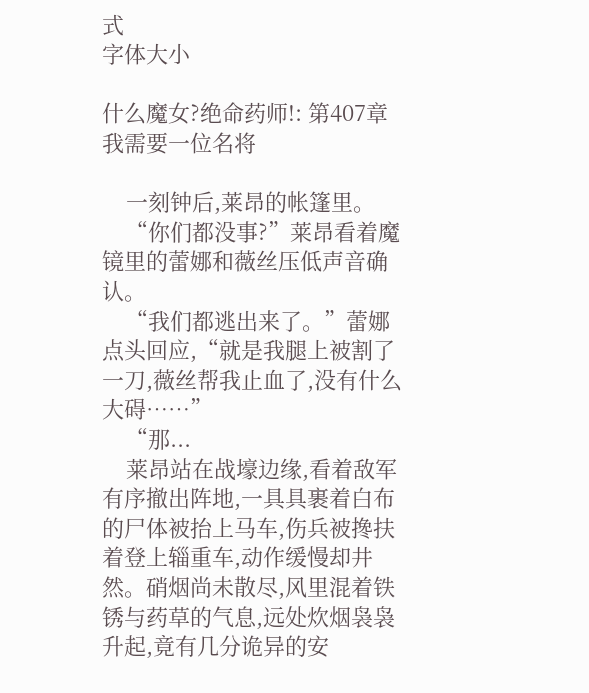式
字体大小

什么魔女?绝命药师!: 第407章 我需要一位名将

    一刻钟后,莱昂的帐篷里。
    “你们都没事?”莱昂看着魔镜里的蕾娜和薇丝压低声音确认。
    “我们都逃出来了。”蕾娜点头回应,“就是我腿上被割了一刀,薇丝帮我止血了,没有什么大碍……”
    “那...
    莱昂站在战壕边缘,看着敌军有序撤出阵地,一具具裹着白布的尸体被抬上马车,伤兵被搀扶着登上辎重车,动作缓慢却井然。硝烟尚未散尽,风里混着铁锈与药草的气息,远处炊烟袅袅升起,竟有几分诡异的安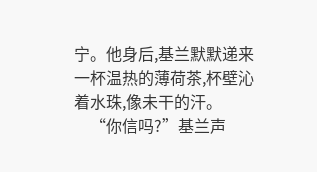宁。他身后,基兰默默递来一杯温热的薄荷茶,杯壁沁着水珠,像未干的汗。
    “你信吗?”基兰声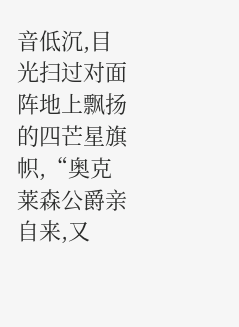音低沉,目光扫过对面阵地上飘扬的四芒星旗帜,“奥克莱森公爵亲自来,又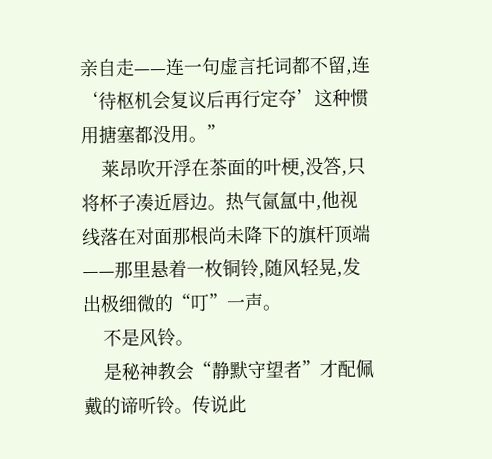亲自走——连一句虚言托词都不留,连‘待枢机会复议后再行定夺’这种惯用搪塞都没用。”
    莱昂吹开浮在茶面的叶梗,没答,只将杯子凑近唇边。热气氤氲中,他视线落在对面那根尚未降下的旗杆顶端——那里悬着一枚铜铃,随风轻晃,发出极细微的“叮”一声。
    不是风铃。
    是秘神教会“静默守望者”才配佩戴的谛听铃。传说此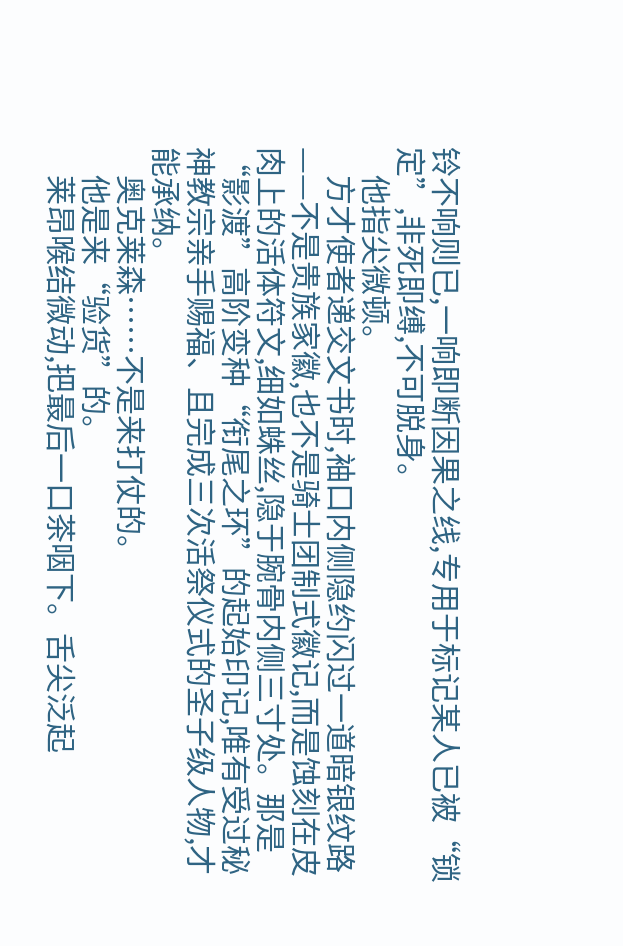铃不响则已,一响即断因果之线,专用于标记某人已被“锁定”,非死即缚,不可脱身。
    他指尖微顿。
    方才使者递交文书时,袖口内侧隐约闪过一道暗银纹路——不是贵族家徽,也不是骑士团制式徽记,而是蚀刻在皮肉上的活体符文,细如蛛丝,隐于腕骨内侧三寸处。那是“影渡”高阶变种“衔尾之环”的起始印记,唯有受过秘神教宗亲手赐福、且完成三次活祭仪式的圣子级人物,才能承纳。
    奥克莱森……不是来打仗的。
    他是来“验货”的。
    莱昂喉结微动,把最后一口茶咽下。舌尖泛起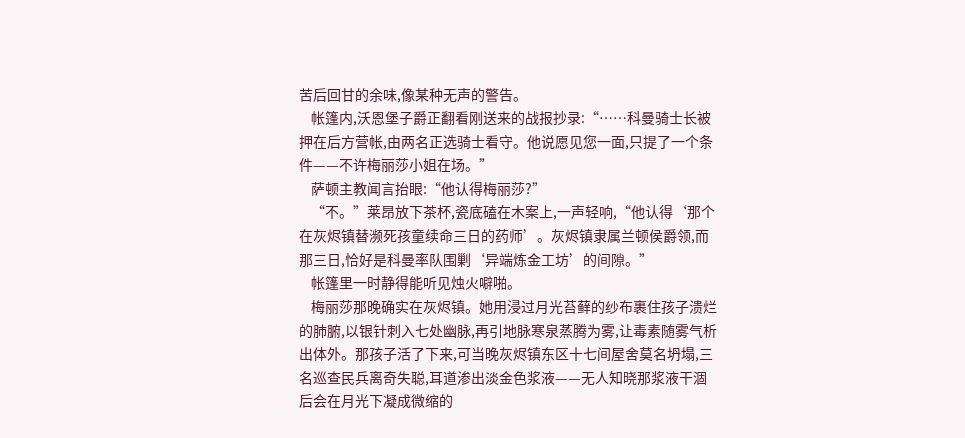苦后回甘的余味,像某种无声的警告。
    帐篷内,沃恩堡子爵正翻看刚送来的战报抄录:“……科曼骑士长被押在后方营帐,由两名正选骑士看守。他说愿见您一面,只提了一个条件——不许梅丽莎小姐在场。”
    萨顿主教闻言抬眼:“他认得梅丽莎?”
    “不。”莱昂放下茶杯,瓷底磕在木案上,一声轻响,“他认得‘那个在灰烬镇替濒死孩童续命三日的药师’。灰烬镇隶属兰顿侯爵领,而那三日,恰好是科曼率队围剿‘异端炼金工坊’的间隙。”
    帐篷里一时静得能听见烛火噼啪。
    梅丽莎那晚确实在灰烬镇。她用浸过月光苔藓的纱布裹住孩子溃烂的肺腑,以银针刺入七处幽脉,再引地脉寒泉蒸腾为雾,让毒素随雾气析出体外。那孩子活了下来,可当晚灰烬镇东区十七间屋舍莫名坍塌,三名巡查民兵离奇失聪,耳道渗出淡金色浆液——无人知晓那浆液干涸后会在月光下凝成微缩的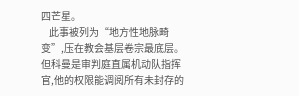四芒星。
    此事被列为“地方性地脉畸变”,压在教会基层卷宗最底层。但科曼是审判庭直属机动队指挥官,他的权限能调阅所有未封存的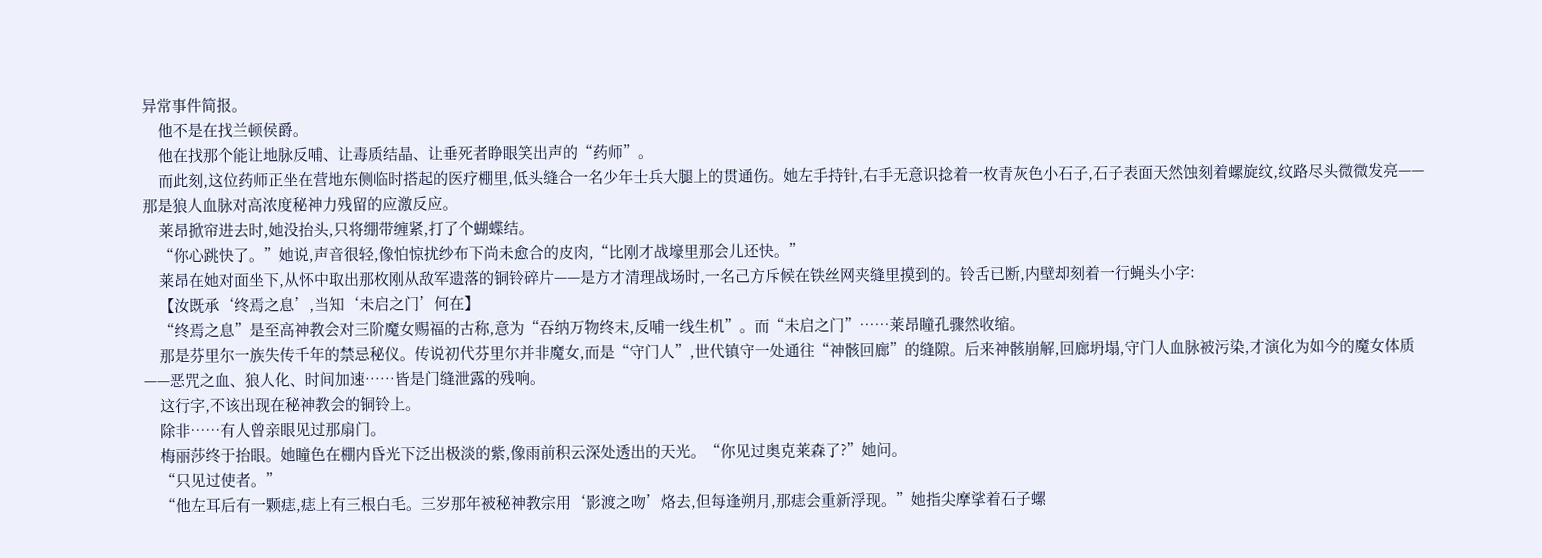异常事件简报。
    他不是在找兰顿侯爵。
    他在找那个能让地脉反哺、让毒质结晶、让垂死者睁眼笑出声的“药师”。
    而此刻,这位药师正坐在营地东侧临时搭起的医疗棚里,低头缝合一名少年士兵大腿上的贯通伤。她左手持针,右手无意识捻着一枚青灰色小石子,石子表面天然蚀刻着螺旋纹,纹路尽头微微发亮——那是狼人血脉对高浓度秘神力残留的应激反应。
    莱昂掀帘进去时,她没抬头,只将绷带缠紧,打了个蝴蝶结。
    “你心跳快了。”她说,声音很轻,像怕惊扰纱布下尚未愈合的皮肉,“比刚才战壕里那会儿还快。”
    莱昂在她对面坐下,从怀中取出那枚刚从敌军遗落的铜铃碎片——是方才清理战场时,一名己方斥候在铁丝网夹缝里摸到的。铃舌已断,内壁却刻着一行蝇头小字:
    【汝既承‘终焉之息’,当知‘未启之门’何在】
    “终焉之息”是至高神教会对三阶魔女赐福的古称,意为“吞纳万物终末,反哺一线生机”。而“未启之门”……莱昂瞳孔骤然收缩。
    那是芬里尔一族失传千年的禁忌秘仪。传说初代芬里尔并非魔女,而是“守门人”,世代镇守一处通往“神骸回廊”的缝隙。后来神骸崩解,回廊坍塌,守门人血脉被污染,才演化为如今的魔女体质——恶咒之血、狼人化、时间加速……皆是门缝泄露的残响。
    这行字,不该出现在秘神教会的铜铃上。
    除非……有人曾亲眼见过那扇门。
    梅丽莎终于抬眼。她瞳色在棚内昏光下泛出极淡的紫,像雨前积云深处透出的天光。“你见过奥克莱森了?”她问。
    “只见过使者。”
    “他左耳后有一颗痣,痣上有三根白毛。三岁那年被秘神教宗用‘影渡之吻’烙去,但每逢朔月,那痣会重新浮现。”她指尖摩挲着石子螺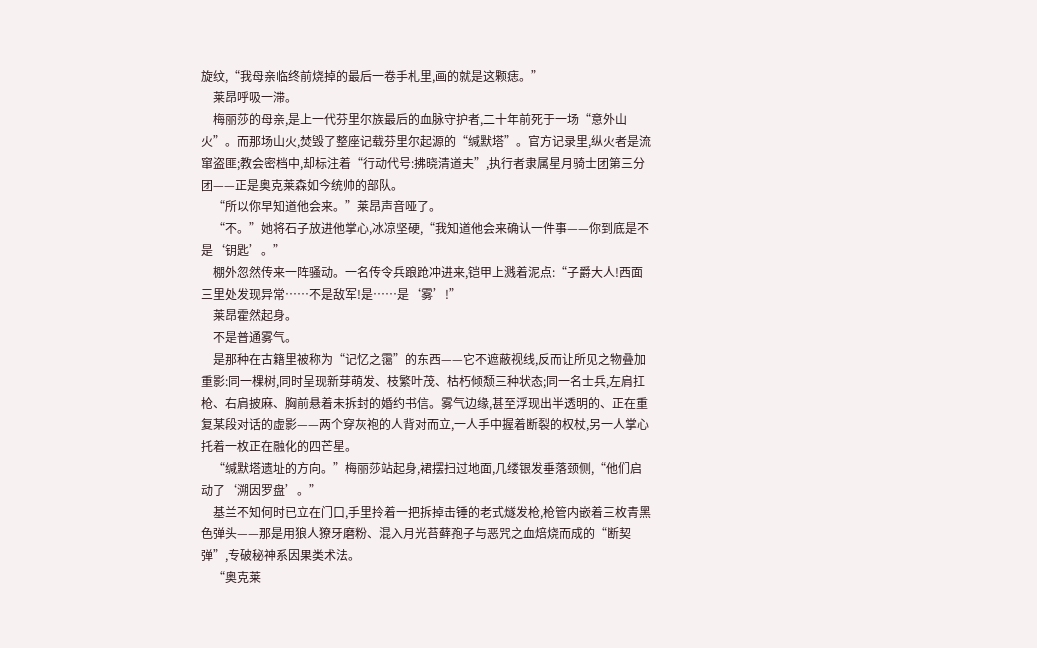旋纹,“我母亲临终前烧掉的最后一卷手札里,画的就是这颗痣。”
    莱昂呼吸一滞。
    梅丽莎的母亲,是上一代芬里尔族最后的血脉守护者,二十年前死于一场“意外山火”。而那场山火,焚毁了整座记载芬里尔起源的“缄默塔”。官方记录里,纵火者是流窜盗匪;教会密档中,却标注着“行动代号:拂晓清道夫”,执行者隶属星月骑士团第三分团——正是奥克莱森如今统帅的部队。
    “所以你早知道他会来。”莱昂声音哑了。
    “不。”她将石子放进他掌心,冰凉坚硬,“我知道他会来确认一件事——你到底是不是‘钥匙’。”
    棚外忽然传来一阵骚动。一名传令兵踉跄冲进来,铠甲上溅着泥点:“子爵大人!西面三里处发现异常……不是敌军!是……是‘雾’!”
    莱昂霍然起身。
    不是普通雾气。
    是那种在古籍里被称为“记忆之霭”的东西——它不遮蔽视线,反而让所见之物叠加重影:同一棵树,同时呈现新芽萌发、枝繁叶茂、枯朽倾颓三种状态;同一名士兵,左肩扛枪、右肩披麻、胸前悬着未拆封的婚约书信。雾气边缘,甚至浮现出半透明的、正在重复某段对话的虚影——两个穿灰袍的人背对而立,一人手中握着断裂的权杖,另一人掌心托着一枚正在融化的四芒星。
    “缄默塔遗址的方向。”梅丽莎站起身,裙摆扫过地面,几缕银发垂落颈侧,“他们启动了‘溯因罗盘’。”
    基兰不知何时已立在门口,手里拎着一把拆掉击锤的老式燧发枪,枪管内嵌着三枚青黑色弹头——那是用狼人獠牙磨粉、混入月光苔藓孢子与恶咒之血焙烧而成的“断契弹”,专破秘神系因果类术法。
    “奥克莱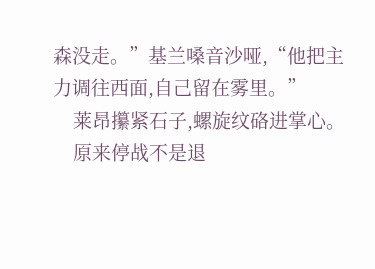森没走。”基兰嗓音沙哑,“他把主力调往西面,自己留在雾里。”
    莱昂攥紧石子,螺旋纹硌进掌心。
    原来停战不是退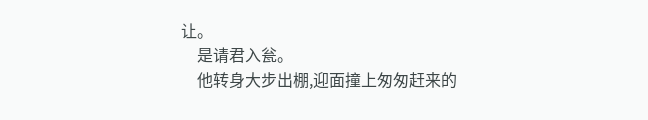让。
    是请君入瓮。
    他转身大步出棚,迎面撞上匆匆赶来的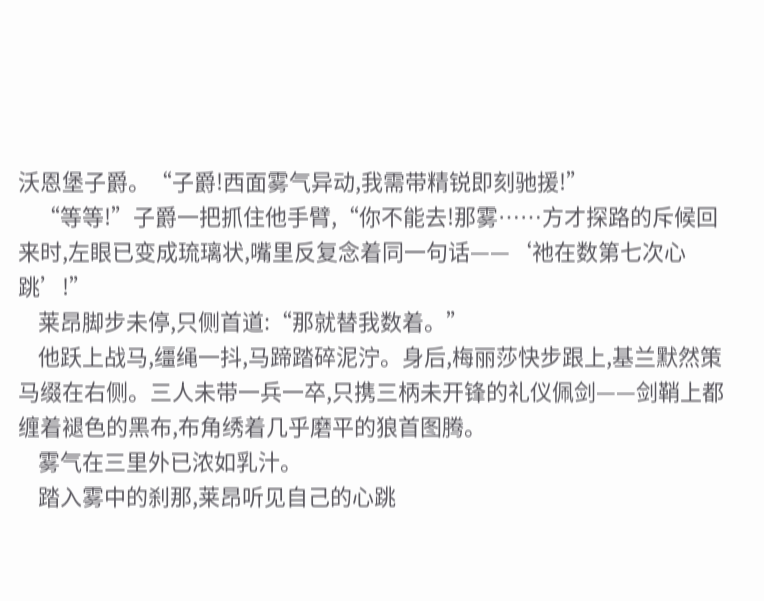沃恩堡子爵。“子爵!西面雾气异动,我需带精锐即刻驰援!”
    “等等!”子爵一把抓住他手臂,“你不能去!那雾……方才探路的斥候回来时,左眼已变成琉璃状,嘴里反复念着同一句话——‘祂在数第七次心跳’!”
    莱昂脚步未停,只侧首道:“那就替我数着。”
    他跃上战马,缰绳一抖,马蹄踏碎泥泞。身后,梅丽莎快步跟上,基兰默然策马缀在右侧。三人未带一兵一卒,只携三柄未开锋的礼仪佩剑——剑鞘上都缠着褪色的黑布,布角绣着几乎磨平的狼首图腾。
    雾气在三里外已浓如乳汁。
    踏入雾中的刹那,莱昂听见自己的心跳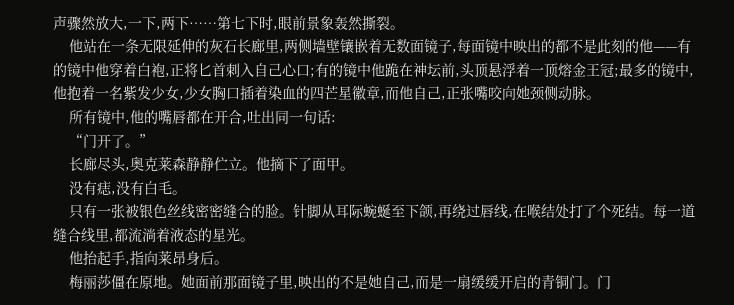声骤然放大,一下,两下……第七下时,眼前景象轰然撕裂。
    他站在一条无限延伸的灰石长廊里,两侧墙壁镶嵌着无数面镜子,每面镜中映出的都不是此刻的他——有的镜中他穿着白袍,正将匕首刺入自己心口;有的镜中他跪在神坛前,头顶悬浮着一顶熔金王冠;最多的镜中,他抱着一名紫发少女,少女胸口插着染血的四芒星徽章,而他自己,正张嘴咬向她颈侧动脉。
    所有镜中,他的嘴唇都在开合,吐出同一句话:
    “门开了。”
    长廊尽头,奥克莱森静静伫立。他摘下了面甲。
    没有痣,没有白毛。
    只有一张被银色丝线密密缝合的脸。针脚从耳际蜿蜒至下颌,再绕过唇线,在喉结处打了个死结。每一道缝合线里,都流淌着液态的星光。
    他抬起手,指向莱昂身后。
    梅丽莎僵在原地。她面前那面镜子里,映出的不是她自己,而是一扇缓缓开启的青铜门。门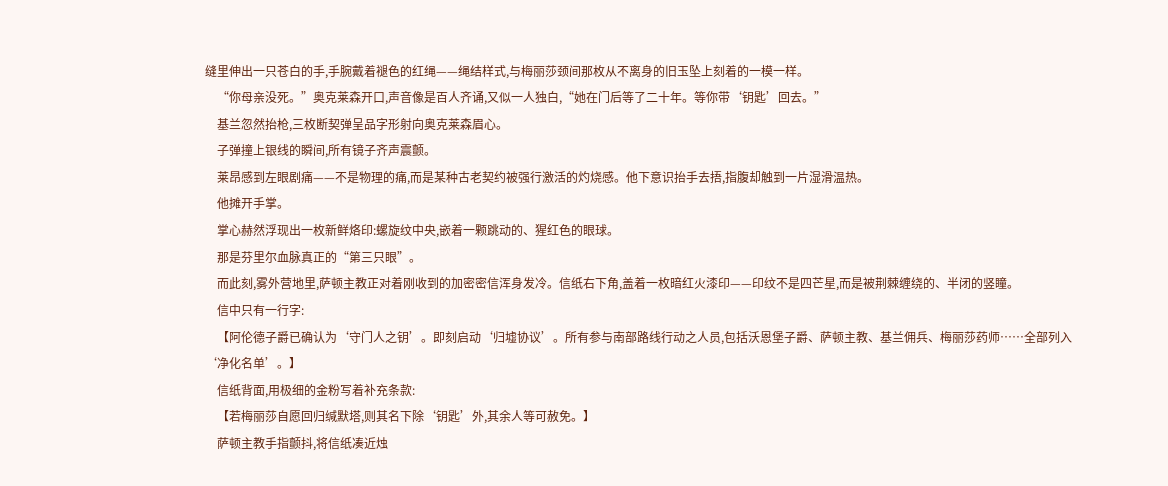缝里伸出一只苍白的手,手腕戴着褪色的红绳——绳结样式,与梅丽莎颈间那枚从不离身的旧玉坠上刻着的一模一样。
    “你母亲没死。”奥克莱森开口,声音像是百人齐诵,又似一人独白,“她在门后等了二十年。等你带‘钥匙’回去。”
    基兰忽然抬枪,三枚断契弹呈品字形射向奥克莱森眉心。
    子弹撞上银线的瞬间,所有镜子齐声震颤。
    莱昂感到左眼剧痛——不是物理的痛,而是某种古老契约被强行激活的灼烧感。他下意识抬手去捂,指腹却触到一片湿滑温热。
    他摊开手掌。
    掌心赫然浮现出一枚新鲜烙印:螺旋纹中央,嵌着一颗跳动的、猩红色的眼球。
    那是芬里尔血脉真正的“第三只眼”。
    而此刻,雾外营地里,萨顿主教正对着刚收到的加密密信浑身发冷。信纸右下角,盖着一枚暗红火漆印——印纹不是四芒星,而是被荆棘缠绕的、半闭的竖瞳。
    信中只有一行字:
    【阿伦德子爵已确认为‘守门人之钥’。即刻启动‘归墟协议’。所有参与南部路线行动之人员,包括沃恩堡子爵、萨顿主教、基兰佣兵、梅丽莎药师……全部列入‘净化名单’。】
    信纸背面,用极细的金粉写着补充条款:
    【若梅丽莎自愿回归缄默塔,则其名下除‘钥匙’外,其余人等可赦免。】
    萨顿主教手指颤抖,将信纸凑近烛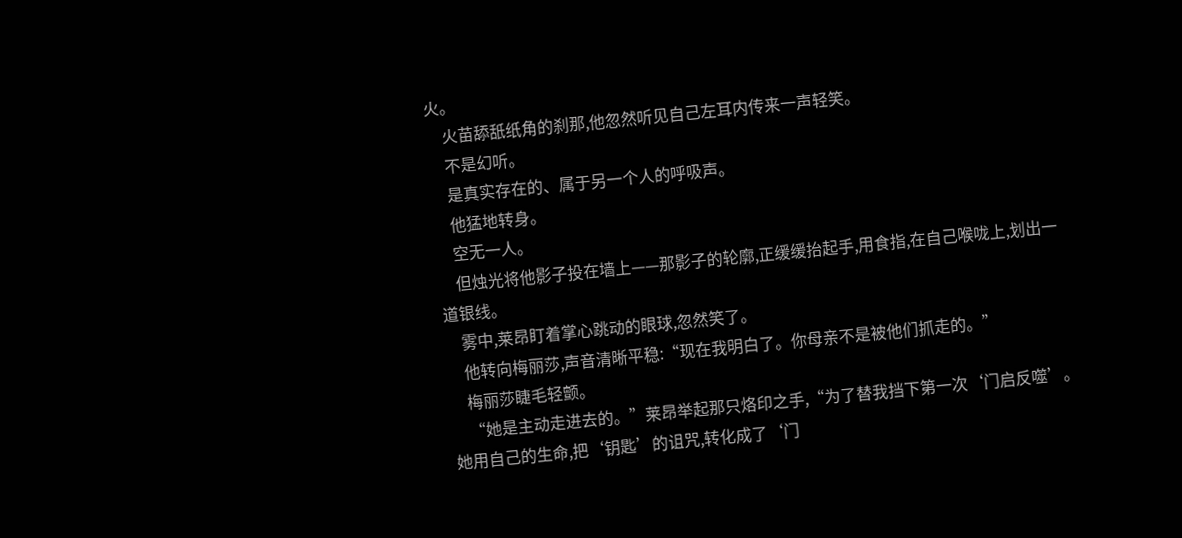火。
    火苗舔舐纸角的刹那,他忽然听见自己左耳内传来一声轻笑。
    不是幻听。
    是真实存在的、属于另一个人的呼吸声。
    他猛地转身。
    空无一人。
    但烛光将他影子投在墙上——那影子的轮廓,正缓缓抬起手,用食指,在自己喉咙上,划出一道银线。
    雾中,莱昂盯着掌心跳动的眼球,忽然笑了。
    他转向梅丽莎,声音清晰平稳:“现在我明白了。你母亲不是被他们抓走的。”
    梅丽莎睫毛轻颤。
    “她是主动走进去的。”莱昂举起那只烙印之手,“为了替我挡下第一次‘门启反噬’。她用自己的生命,把‘钥匙’的诅咒,转化成了‘门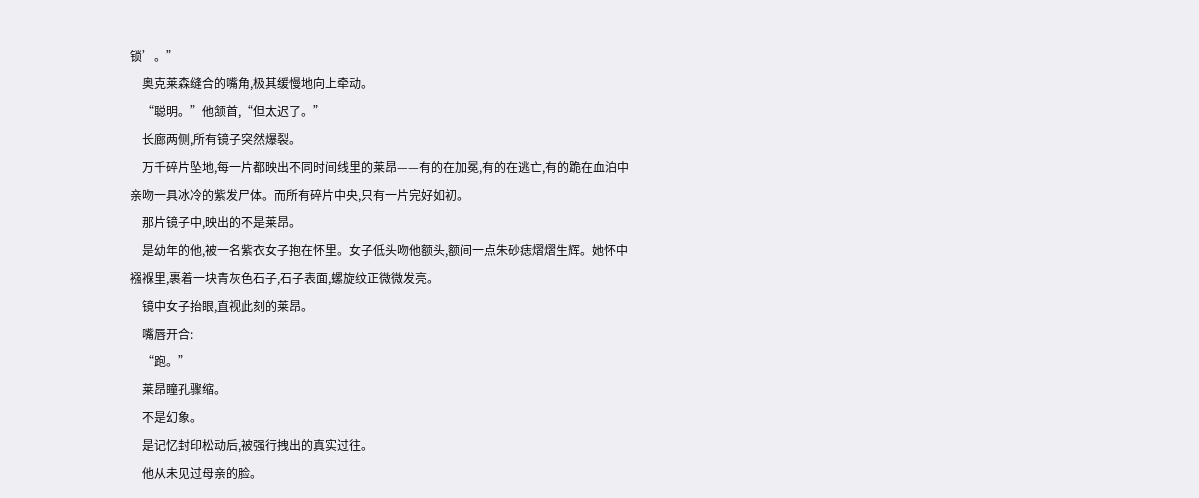锁’。”
    奥克莱森缝合的嘴角,极其缓慢地向上牵动。
    “聪明。”他颔首,“但太迟了。”
    长廊两侧,所有镜子突然爆裂。
    万千碎片坠地,每一片都映出不同时间线里的莱昂——有的在加冕,有的在逃亡,有的跪在血泊中亲吻一具冰冷的紫发尸体。而所有碎片中央,只有一片完好如初。
    那片镜子中,映出的不是莱昂。
    是幼年的他,被一名紫衣女子抱在怀里。女子低头吻他额头,额间一点朱砂痣熠熠生辉。她怀中襁褓里,裹着一块青灰色石子,石子表面,螺旋纹正微微发亮。
    镜中女子抬眼,直视此刻的莱昂。
    嘴唇开合:
    “跑。”
    莱昂瞳孔骤缩。
    不是幻象。
    是记忆封印松动后,被强行拽出的真实过往。
    他从未见过母亲的脸。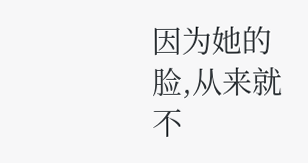因为她的脸,从来就不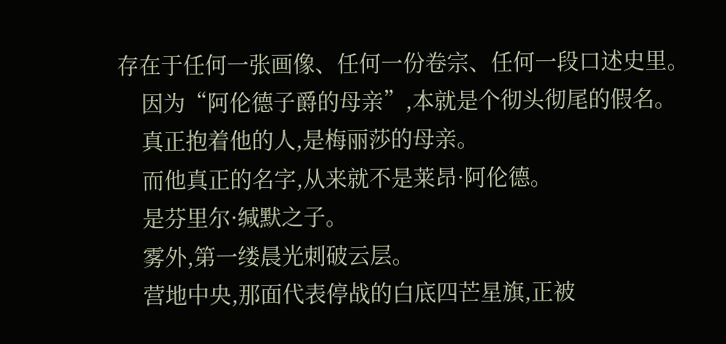存在于任何一张画像、任何一份卷宗、任何一段口述史里。
    因为“阿伦德子爵的母亲”,本就是个彻头彻尾的假名。
    真正抱着他的人,是梅丽莎的母亲。
    而他真正的名字,从来就不是莱昂·阿伦德。
    是芬里尔·缄默之子。
    雾外,第一缕晨光刺破云层。
    营地中央,那面代表停战的白底四芒星旗,正被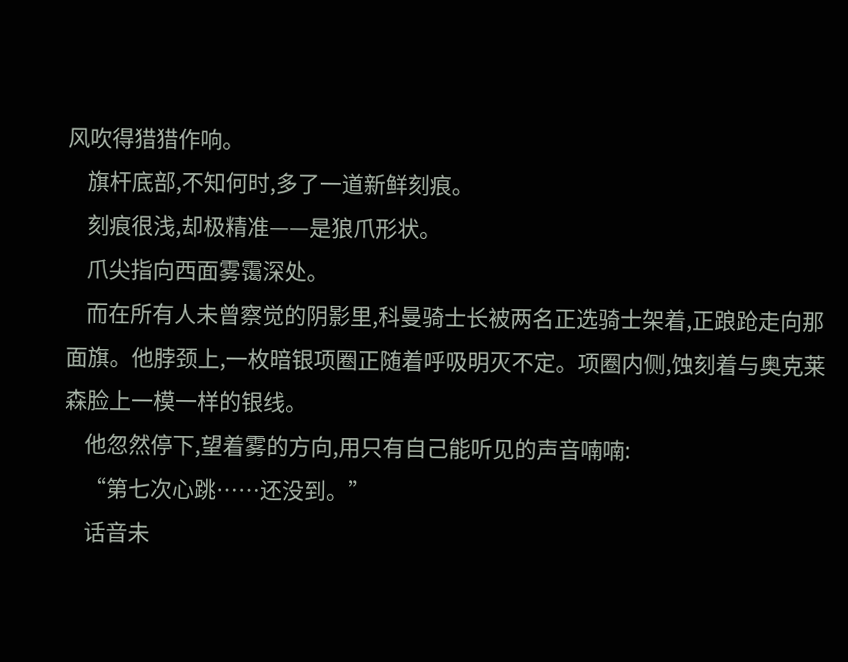风吹得猎猎作响。
    旗杆底部,不知何时,多了一道新鲜刻痕。
    刻痕很浅,却极精准——是狼爪形状。
    爪尖指向西面雾霭深处。
    而在所有人未曾察觉的阴影里,科曼骑士长被两名正选骑士架着,正踉跄走向那面旗。他脖颈上,一枚暗银项圈正随着呼吸明灭不定。项圈内侧,蚀刻着与奥克莱森脸上一模一样的银线。
    他忽然停下,望着雾的方向,用只有自己能听见的声音喃喃:
    “第七次心跳……还没到。”
    话音未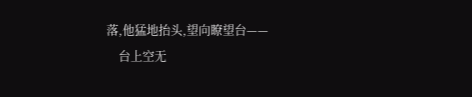落,他猛地抬头,望向瞭望台——
    台上空无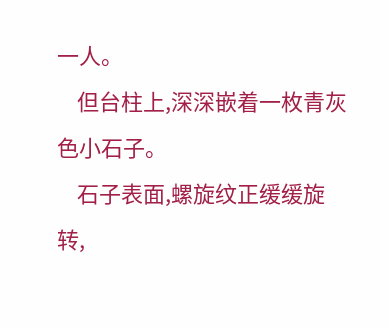一人。
    但台柱上,深深嵌着一枚青灰色小石子。
    石子表面,螺旋纹正缓缓旋转,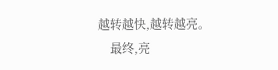越转越快,越转越亮。
    最终,亮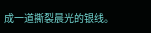成一道撕裂晨光的银线。